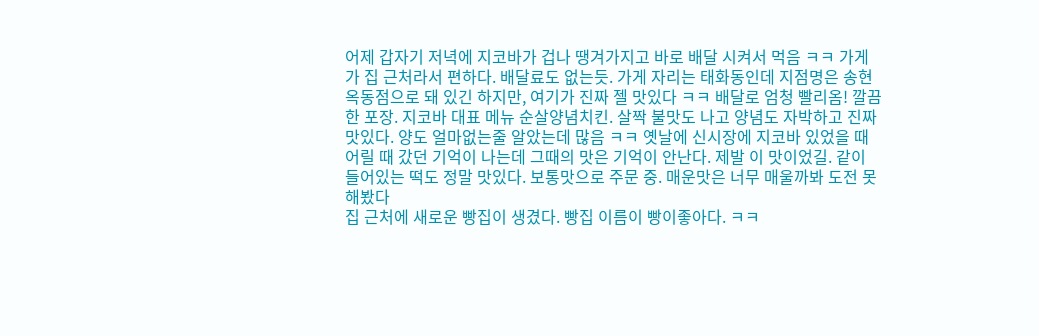어제 갑자기 저녁에 지코바가 겁나 땡겨가지고 바로 배달 시켜서 먹음 ㅋㅋ 가게가 집 근처라서 편하다. 배달료도 없는듯. 가게 자리는 태화동인데 지점명은 송현옥동점으로 돼 있긴 하지만, 여기가 진짜 젤 맛있다 ㅋㅋ 배달로 엄청 빨리옴! 깔끔한 포장. 지코바 대표 메뉴 순살양념치킨. 살짝 불맛도 나고 양념도 자박하고 진짜 맛있다. 양도 얼마없는줄 알았는데 많음 ㅋㅋ 옛날에 신시장에 지코바 있었을 때 어릴 때 갔던 기억이 나는데 그때의 맛은 기억이 안난다. 제발 이 맛이었길. 같이 들어있는 떡도 정말 맛있다. 보통맛으로 주문 중. 매운맛은 너무 매울까봐 도전 못해봤다
집 근처에 새로운 빵집이 생겼다. 빵집 이름이 빵이좋아다. ㅋㅋ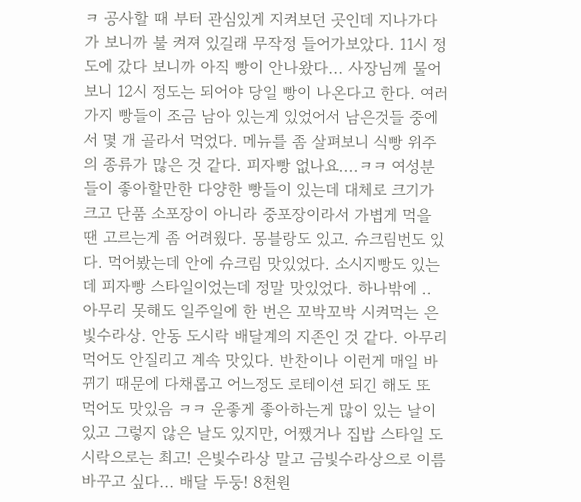ㅋ 공사할 때 부터 관심있게 지켜보던 곳인데 지나가다가 보니까 불 켜져 있길래 무작정 들어가보았다. 11시 정도에 갔다 보니까 아직 빵이 안나왔다... 사장님께 물어보니 12시 정도는 되어야 당일 빵이 나온다고 한다. 여러가지 빵들이 조금 남아 있는게 있었어서 남은것들 중에서 몇 개 골라서 먹었다. 메뉴를 좀 살펴보니 식빵 위주의 종류가 많은 것 같다. 피자빵 없나요....ㅋㅋ 여성분들이 좋아할만한 다양한 빵들이 있는데 대체로 크기가 크고 단품 소포장이 아니라 중포장이라서 가볍게 먹을 땐 고르는게 좀 어려웠다. 몽블랑도 있고. 슈크림번도 있다. 먹어봤는데 안에 슈크림 맛있었다. 소시지빵도 있는데 피자빵 스타일이었는데 정말 맛있었다. 하나밖에 ..
아무리 못해도 일주일에 한 번은 꼬박꼬박 시켜먹는 은빛수라상. 안동 도시락 배달계의 지존인 것 같다. 아무리 먹어도 안질리고 계속 맛있다. 반찬이나 이런게 매일 바뀌기 때문에 다채롭고 어느정도 로테이션 되긴 해도 또 먹어도 맛있음 ㅋㅋ 운좋게 좋아하는게 많이 있는 날이 있고 그렇지 않은 날도 있지만, 어쨌거나 집밥 스타일 도시락으로는 최고! 은빛수라상 말고 금빛수라상으로 이름 바꾸고 싶다... 배달 두둥! 8천원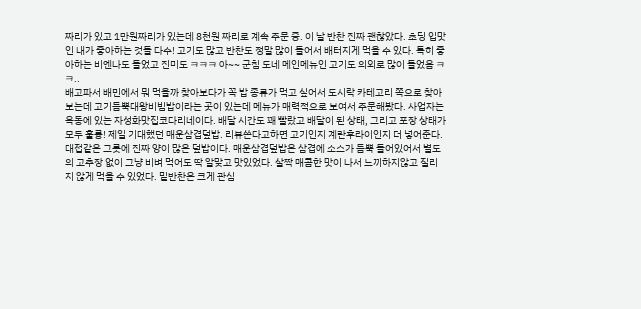짜리가 있고 1만원짜리가 있는데 8천원 짜리로 계속 주문 중. 이 날 반찬 진짜 괜찮았다. 초딩 입맛인 내가 좋아하는 것들 다수! 고기도 많고 반찬도 정말 많이 들어서 배터지게 먹을 수 있다. 특히 좋아하는 비엔나도 들었고 진미도 ㅋㅋㅋ 아~~ 군침 도네 메인메뉴인 고기도 의외로 많이 들었음 ㅋㅋ..
배고파서 배민에서 뭐 먹을까 찾아보다가 꼭 밥 종류가 먹고 싶어서 도시락 카테고리 쪽으로 찾아보는데 고기듬뿍대왕비빔밥이라는 곳이 있는데 메뉴가 매력적으로 보여서 주문해봤다. 사업자는 옥동에 있는 자성화맛집코다리네이다. 배달 시간도 꽤 빨랐고 배달이 된 상태, 그리고 포장 상태가 모두 훌륭! 제일 기대했던 매운삼겹덮밥. 리뷰쓴다고하면 고기인지 계란후라이인지 더 넣어준다. 대접같은 그릇에 진짜 양이 많은 덮밥이다. 매운삼겹덮밥은 삼겹에 소스가 듬뿍 들어있어서 별도의 고추장 없이 그냥 비벼 먹어도 딱 알맞고 맛있었다. 살짝 매콤한 맛이 나서 느끼하지않고 질리지 않게 먹을 수 있었다. 밑반찬은 크게 관심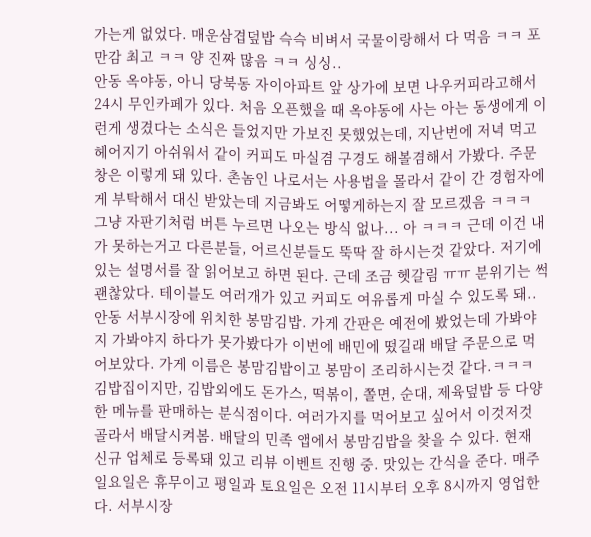가는게 없었다. 매운삼겹덮밥 슥슥 비벼서 국물이랑해서 다 먹음 ㅋㅋ 포만감 최고 ㅋㅋ 양 진짜 많음 ㅋㅋ 싱싱..
안동 옥야동, 아니 당북동 자이아파트 앞 상가에 보면 나우커피라고해서 24시 무인카페가 있다. 처음 오픈했을 때 옥야동에 사는 아는 동생에게 이런게 생겼다는 소식은 들었지만 가보진 못했었는데, 지난번에 저녁 먹고 헤어지기 아쉬워서 같이 커피도 마실겸 구경도 해볼겸해서 가봤다. 주문 창은 이렇게 돼 있다. 촌놈인 나로서는 사용법을 몰라서 같이 간 경험자에게 부탁해서 대신 받았는데 지금봐도 어떻게하는지 잘 모르겠음 ㅋㅋㅋ 그냥 자판기처럼 버튼 누르면 나오는 방식 없나... 아 ㅋㅋㅋ 근데 이건 내가 못하는거고 다른분들, 어르신분들도 뚝딱 잘 하시는것 같았다. 저기에 있는 설명서를 잘 읽어보고 하면 된다. 근데 조금 헷갈림 ㅠㅠ 분위기는 썩 괜찮았다. 테이블도 여러개가 있고 커피도 여유롭게 마실 수 있도록 돼..
안동 서부시장에 위치한 봉맘김밥. 가게 간판은 예전에 봤었는데 가봐야지 가봐야지 하다가 못가봤다가 이번에 배민에 떴길래 배달 주문으로 먹어보았다. 가게 이름은 봉맘김밥이고 봉맘이 조리하시는것 같다.ㅋㅋㅋ 김밥집이지만, 김밥외에도 돈가스, 떡볶이, 쫄면, 순대, 제육덮밥 등 다양한 메뉴를 판매하는 분식점이다. 여러가지를 먹어보고 싶어서 이것저것 골라서 배달시켜봄. 배달의 민족 앱에서 봉맘김밥을 찾을 수 있다. 현재 신규 업체로 등록돼 있고 리뷰 이벤트 진행 중. 맛있는 간식을 준다. 매주 일요일은 휴무이고 평일과 토요일은 오전 11시부터 오후 8시까지 영업한다. 서부시장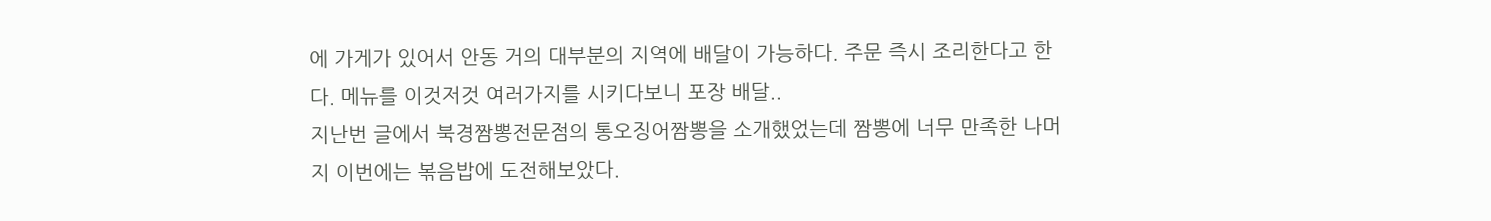에 가게가 있어서 안동 거의 대부분의 지역에 배달이 가능하다. 주문 즉시 조리한다고 한다. 메뉴를 이것저것 여러가지를 시키다보니 포장 배달..
지난번 글에서 북경짬뽕전문점의 통오징어짬뽕을 소개했었는데 짬뽕에 너무 만족한 나머지 이번에는 볶음밥에 도전해보았다.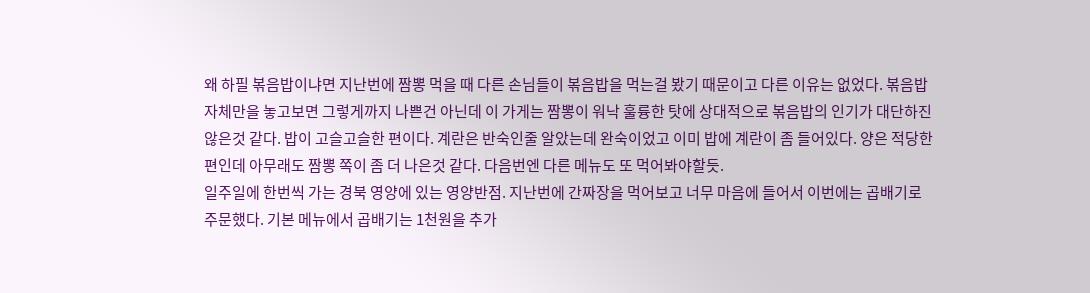왜 하필 볶음밥이냐면 지난번에 짬뽕 먹을 때 다른 손님들이 볶음밥을 먹는걸 봤기 때문이고 다른 이유는 없었다. 볶음밥 자체만을 놓고보면 그렇게까지 나쁜건 아닌데 이 가게는 짬뽕이 워낙 훌륭한 탓에 상대적으로 볶음밥의 인기가 대단하진 않은것 같다. 밥이 고슬고슬한 편이다. 계란은 반숙인줄 알았는데 완숙이었고 이미 밥에 계란이 좀 들어있다. 양은 적당한 편인데 아무래도 짬뽕 쪽이 좀 더 나은것 같다. 다음번엔 다른 메뉴도 또 먹어봐야할듯.
일주일에 한번씩 가는 경북 영양에 있는 영양반점. 지난번에 간짜장을 먹어보고 너무 마음에 들어서 이번에는 곱배기로 주문했다. 기본 메뉴에서 곱배기는 1천원을 추가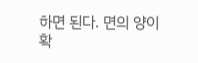하면 된다. 면의 양이 확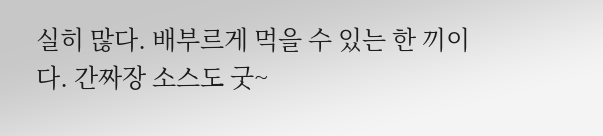실히 많다. 배부르게 먹을 수 있는 한 끼이다. 간짜장 소스도 굿~